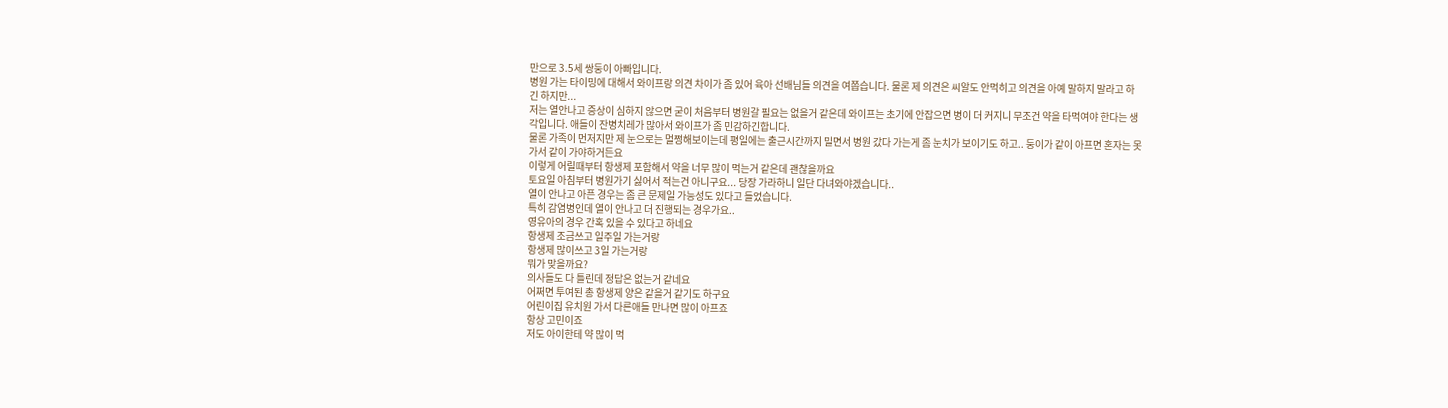만으로 3.5세 쌍둥이 아빠입니다.
병원 가는 타이밍에 대해서 와이프랑 의견 차이가 좀 있어 육아 선배님들 의견을 여쭙습니다. 물론 제 의견은 씨알도 안먹히고 의견을 아예 말하지 말라고 하긴 하지만...
저는 열안나고 증상이 심하지 않으면 굳이 처음부터 병원갈 필요는 없을거 같은데 와이프는 초기에 안잡으면 병이 더 커지니 무조건 약을 타먹여야 한다는 생각입니다. 애들이 잔병치레가 많아서 와이프가 좀 민감하긴합니다.
물론 가족이 먼저지만 제 눈으로는 멀쩡해보이는데 평일에는 출근시간까지 밀면서 병원 갔다 가는게 좀 눈치가 보이기도 하고.. 둥이가 같이 아프면 혼자는 못가서 같이 가야하거든요
이렇게 어릴때부터 항생제 포함해서 약을 너무 많이 먹는거 같은데 괜찮을까요
토요일 아침부터 병원가기 싫어서 적는건 아니구요... 당장 가라하니 일단 다녀와야겠습니다..
열이 안나고 아픈 경우는 좀 큰 문제일 가능성도 있다고 들었습니다.
특히 감염병인데 열이 안나고 더 진행되는 경우가요..
영유아의 경우 간혹 있을 수 있다고 하네요
항생제 조금쓰고 일주일 가는거랑
항생제 많이쓰고 3일 가는거랑
뭐가 맞을까요?
의사들도 다 틀린데 정답은 없는거 같네요
어쩌면 투여된 총 항생제 양은 같을거 같기도 하구요
어린이집 유치원 가서 다른애들 만나면 많이 아프죠
항상 고민이죠
저도 아이한테 약 많이 먹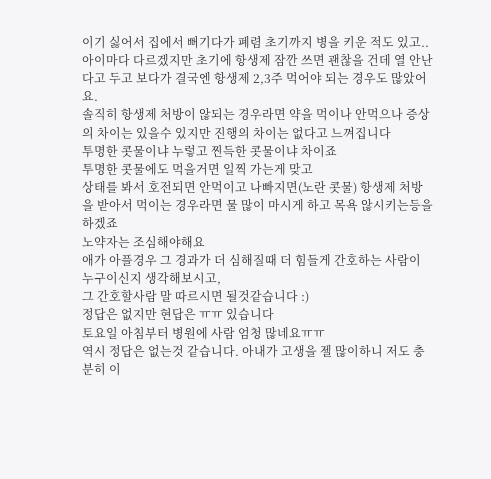이기 싫어서 집에서 뻐기다가 폐렴 초기까지 병을 키운 적도 있고.. 아이마다 다르겠지만 초기에 항생제 잠깐 쓰면 괜찮을 건데 열 안난다고 두고 보다가 결국엔 항생제 2,3주 먹어야 되는 경우도 많았어요.
솔직히 항생제 처방이 않되는 경우라면 약을 먹이나 안먹으나 증상의 차이는 있을수 있지만 진행의 차이는 없다고 느껴집니다
투명한 콧물이냐 누렇고 찐득한 콧물이냐 차이죠
투명한 콧물에도 먹을거면 일찍 가는게 맞고
상태를 봐서 호전되면 안먹이고 나빠지면(노란 콧물) 항생제 처방을 받아서 먹이는 경우라면 물 많이 마시게 하고 목욕 않시키는등을 하겠죠
노약자는 조심해야해요
애가 아플경우 그 경과가 더 심해질때 더 힘들게 간호하는 사람이 누구이신지 생각해보시고,
그 간호할사람 말 따르시면 될것같습니다 :)
정답은 없지만 현답은 ㅠㅠ 있습니다
토요일 아침부터 병원에 사람 엄청 많네요ㅠㅠ
역시 정답은 없는것 같습니다. 아내가 고생을 젤 많이하니 저도 충분히 이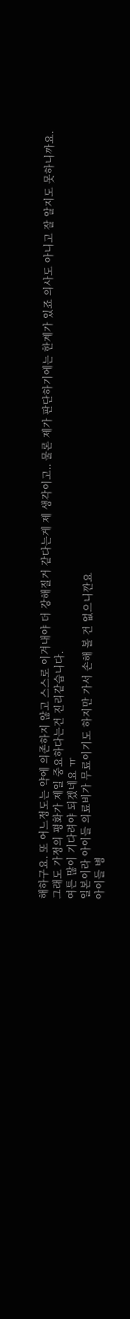해하구요. 또 어느정도는 약에 의존하지 않고 스스로 이겨내야 더 강해질거 같다는게 제 생각이고.. 물론 제가 판단하기에는 한계가 있죠 의사도 아니고 잘 알지도 못하니까요.
그래도 가정의 평화가 제일 중요하다는건 진리같습니다.
여튼 많이 기다려야 되겠네요 ㅠ
일본이라 아이들 의료비가 무료이기도 하지만 가서 손해 볼 건 없으니깐요
아이들 병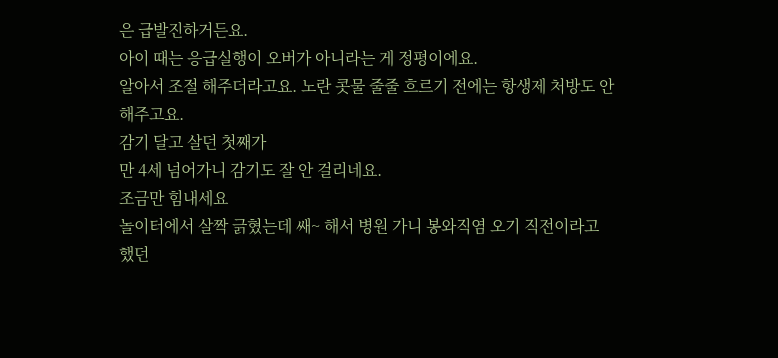은 급발진하거든요.
아이 때는 응급실행이 오버가 아니라는 게 정평이에요.
알아서 조절 해주더라고요. 노란 콧물 줄줄 흐르기 전에는 항생제 처방도 안 해주고요.
감기 달고 살던 첫째가
만 4세 넘어가니 감기도 잘 안 걸리네요.
조금만 힘내세요
놀이터에서 살짝 긁혔는데 쌔~ 해서 병원 가니 봉와직염 오기 직전이라고 했던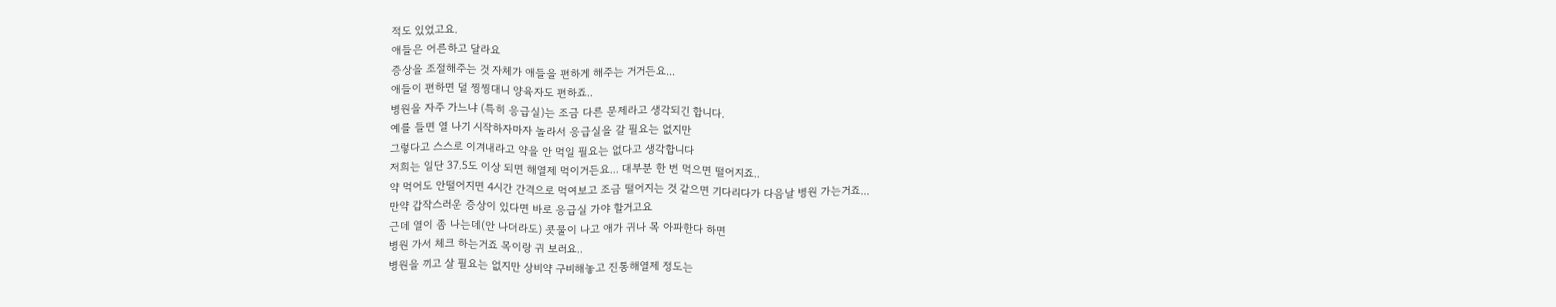적도 있었고요.
애들은 어른하고 달라요
증상을 조절해주는 것 자체가 애들을 편하게 해주는 거거든요...
애들이 편하면 덜 찡찡대니 양육자도 편하죠..
병원을 자주 가느냐 (특히 응급실)는 조금 다른 문제라고 생각되긴 합니다.
예를 들면 열 나기 시작하자마자 놀라서 응급실을 갈 필요는 없지만
그렇다고 스스로 이겨내라고 약을 안 먹일 필요는 없다고 생각합니다
저희는 일단 37.5도 이상 되면 해열제 먹이거든요... 대부분 한 번 먹으면 떨어지죠..
약 먹어도 안떨어지면 4시간 간격으로 먹여보고 조금 떨어지는 것 같으면 기다리다가 다음날 병원 가는거죠...
만약 갑작스러운 증상이 있다면 바로 응급실 가야 할거고요
근데 열이 좀 나는데(안 나더라도) 콧물이 나고 애가 귀나 목 아파한다 하면
병원 가서 체크 하는거죠 목이랑 귀 보러요..
병원을 끼고 살 필요는 없지만 상비약 구비해놓고 진통해열제 정도는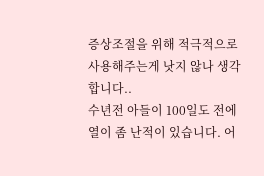증상조절을 위해 적극적으로 사용해주는게 낫지 않나 생각합니다..
수년전 아들이 100일도 전에 열이 좀 난적이 있습니다. 어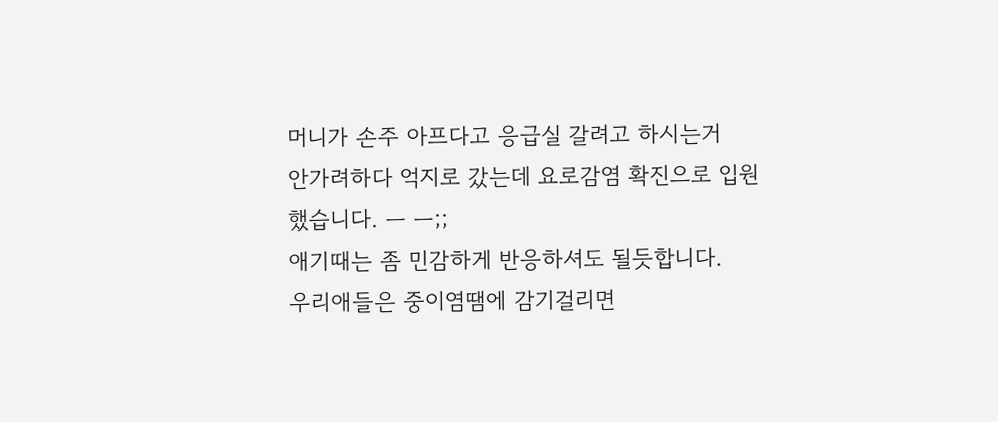머니가 손주 아프다고 응급실 갈려고 하시는거
안가려하다 억지로 갔는데 요로감염 확진으로 입원했습니다. ㅡ ㅡ;;
애기때는 좀 민감하게 반응하셔도 될듯합니다.
우리애들은 중이염땜에 감기걸리면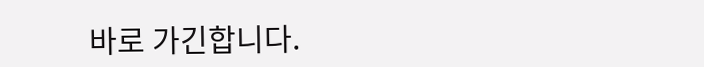바로 가긴합니다.